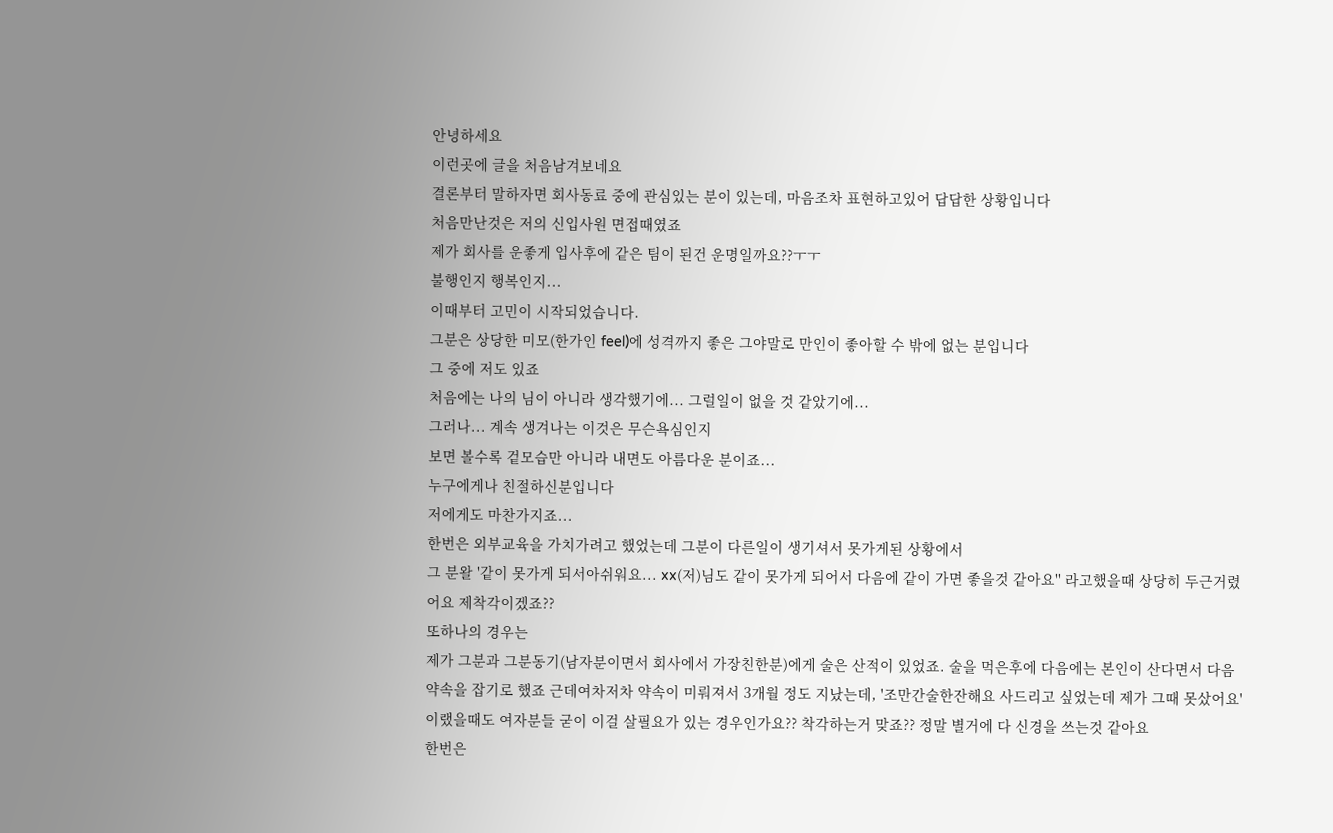안녕하세요
이런곳에 글을 처음남겨보네요
결론부터 말하자면 회사동료 중에 관심있는 분이 있는데, 마음조차 표현하고있어 답답한 상황입니다
처음만난것은 저의 신입사원 면접때였죠
제가 회사를 운좋게 입사후에 같은 팀이 된건 운명일까요??ㅜㅜ
불행인지 행복인지...
이때부터 고민이 시작되었습니다.
그분은 상당한 미모(한가인 feel)에 성격까지 좋은 그야말로 만인이 좋아할 수 밖에 없는 분입니다
그 중에 저도 있죠
처음에는 나의 님이 아니라 생각했기에... 그럴일이 없을 것 같았기에...
그러나... 계속 생겨나는 이것은 무슨욕심인지
보면 볼수록 겉모습만 아니라 내면도 아름다운 분이죠...
누구에게나 친절하신분입니다
저에게도 마찬가지죠...
한번은 외부교육을 가치가려고 했었는데 그분이 다른일이 생기셔서 못가게된 상황에서
그 분왈 '같이 못가게 되서아쉬워요... xx(저)님도 같이 못가게 되어서 다음에 같이 가면 좋을것 같아요'' 라고했을때 상당히 두근거렸어요 제착각이겠죠??
또하나의 경우는
제가 그분과 그분동기(남자분이면서 회사에서 가장친한분)에게 술은 산적이 있었죠. 술을 먹은후에 다음에는 본인이 산다면서 다음 약속을 잡기로 했죠 근데여차저차 약속이 미뤄져서 3개월 정도 지났는데, '조만간술한잔해요 사드리고 싶었는데 제가 그때 못샀어요' 이랬을때도 여자분들 굳이 이걸 살필요가 있는 경우인가요?? 착각하는거 맞죠?? 정말 별거에 다 신경을 쓰는것 같아요
한번은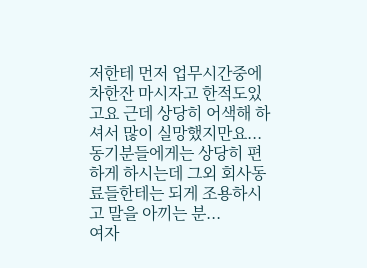저한테 먼저 업무시간중에 차한잔 마시자고 한적도있고요 근데 상당히 어색해 하셔서 많이 실망했지만요... 동기분들에게는 상당히 편하게 하시는데 그외 회사동료들한테는 되게 조용하시고 말을 아끼는 분...
여자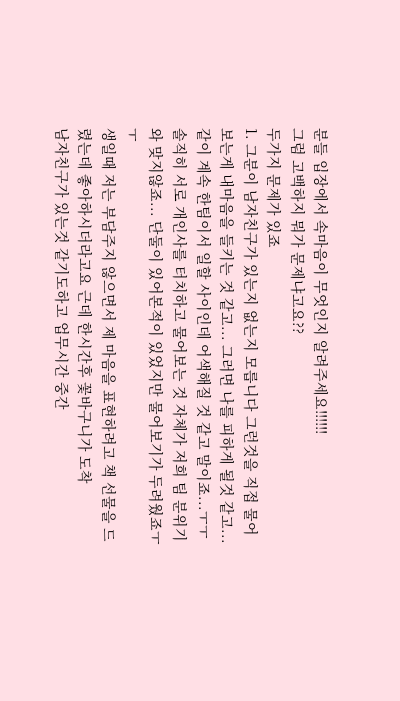분들 입장에서 속마음이 무엇인지 알려주세요!!!!!!
그럼 고백하지 뭐가 문제냐고요??
두가지 문제가 있죠
1. 그분이 남자친구가 있는지 없는지 모릅니다 그런것을 직접 물어보는게 내마음을 들키는 것 같고... 그러면 나를 피하게 될것 같고... 같이 계속 한팀이서 일할 사이인데 어색해질 것 같고 말이죠...ㅜㅜ 솔직히 서로 개인사를 터치하고 물어보는 것 자체가 저희 팀 분위기와 맞지않죠... 단둘이 있어본적이 있었지만 물어보기가 두려웠죠ㅜㅜ
생일때 저는 부담주지 않으면서 제 마음을 표현하려고 책 선물을 드렸는데 좋아하시더라고요 근데 한시간후 꽃바구니가 도착
남자친구가 있는것 같기도하고 업무시간 중간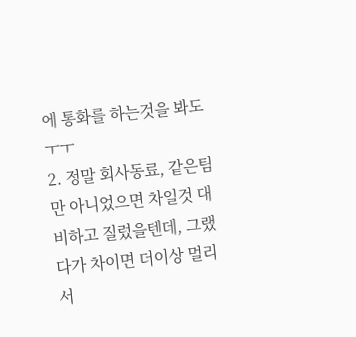에 통화를 하는것을 봐도ㅜㅜ
2. 정말 회사동료, 같은팀만 아니었으면 차일것 대비하고 질렀을텐데, 그랬다가 차이면 더이상 멀리서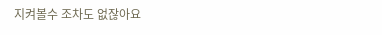지켜볼수 조차도 없잖아요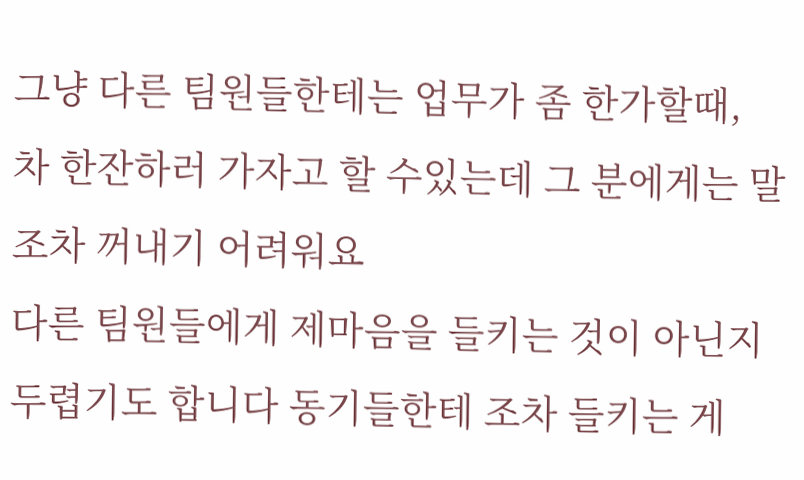그냥 다른 팀원들한테는 업무가 좀 한가할때, 차 한잔하러 가자고 할 수있는데 그 분에게는 말조차 꺼내기 어려워요
다른 팀원들에게 제마음을 들키는 것이 아닌지 두렵기도 합니다 동기들한테 조차 들키는 게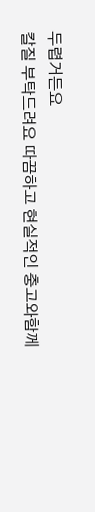두렵거든요
칼질 부탁드려요 따끔하고 현실적인 충고와함께